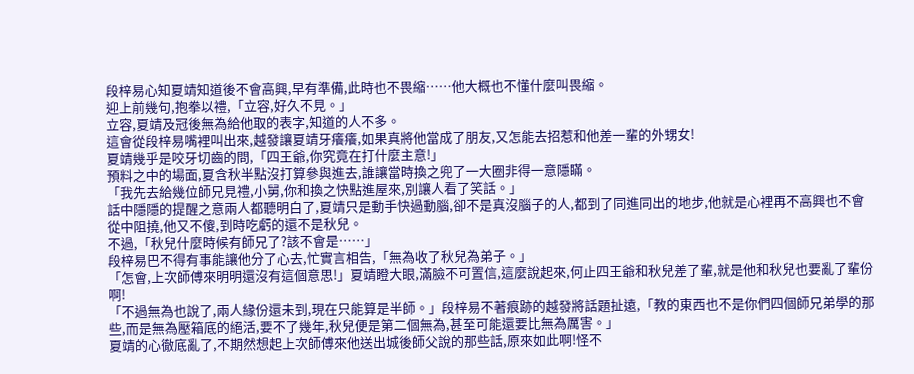段梓易心知夏靖知道後不會高興,早有準備,此時也不畏縮……他大概也不懂什麼叫畏縮。
迎上前幾句,抱拳以禮,「立容,好久不見。」
立容,夏靖及冠後無為給他取的表字,知道的人不多。
這會從段梓易嘴裡叫出來,越發讓夏靖牙癢癢,如果真將他當成了朋友,又怎能去招惹和他差一輩的外甥女!
夏靖幾乎是咬牙切齒的問,「四王爺,你究竟在打什麼主意!」
預料之中的場面,夏含秋半點沒打算參與進去,誰讓當時換之兜了一大圈非得一意隱瞞。
「我先去給幾位師兄見禮,小舅,你和換之快點進屋來,別讓人看了笑話。」
話中隱隱的提醒之意兩人都聽明白了,夏靖只是動手快過動腦,卻不是真沒腦子的人,都到了同進同出的地步,他就是心裡再不高興也不會從中阻撓,他又不傻,到時吃虧的還不是秋兒。
不過,「秋兒什麼時候有師兄了?該不會是……」
段梓易巴不得有事能讓他分了心去,忙實言相告,「無為收了秋兒為弟子。」
「怎會,上次師傅來明明還沒有這個意思!」夏靖瞪大眼,滿臉不可置信,這麼說起來,何止四王爺和秋兒差了輩,就是他和秋兒也要亂了輩份啊!
「不過無為也說了,兩人緣份還未到,現在只能算是半師。」段梓易不著痕跡的越發將話題扯遠,「教的東西也不是你們四個師兄弟學的那些,而是無為壓箱底的絕活,要不了幾年,秋兒便是第二個無為,甚至可能還要比無為厲害。」
夏靖的心徹底亂了,不期然想起上次師傅來他送出城後師父說的那些話,原來如此啊!怪不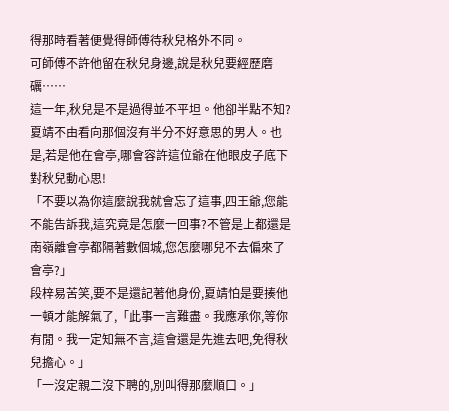得那時看著便覺得師傅待秋兒格外不同。
可師傅不許他留在秋兒身邊,說是秋兒要經歷磨礪……
這一年,秋兒是不是過得並不平坦。他卻半點不知?
夏靖不由看向那個沒有半分不好意思的男人。也是,若是他在會亭,哪會容許這位爺在他眼皮子底下對秋兒動心思!
「不要以為你這麼說我就會忘了這事,四王爺,您能不能告訴我,這究竟是怎麼一回事?不管是上都還是南嶺離會亭都隔著數個城,您怎麼哪兒不去偏來了會亭?」
段梓易苦笑,要不是還記著他身份,夏靖怕是要揍他一頓才能解氣了,「此事一言難盡。我應承你,等你有閒。我一定知無不言,這會還是先進去吧,免得秋兒擔心。」
「一沒定親二沒下聘的,別叫得那麼順口。」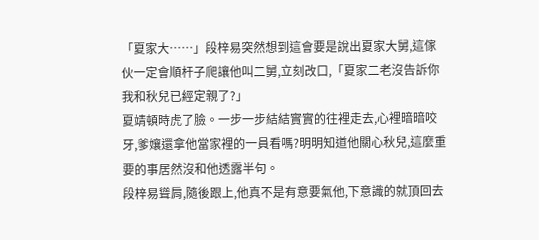「夏家大……」段梓易突然想到這會要是說出夏家大舅,這傢伙一定會順杆子爬讓他叫二舅,立刻改口,「夏家二老沒告訴你我和秋兒已經定親了?」
夏靖頓時虎了臉。一步一步結結實實的往裡走去,心裡暗暗咬牙,爹孃還拿他當家裡的一員看嗎?明明知道他關心秋兒,這麼重要的事居然沒和他透露半句。
段梓易聳肩,隨後跟上,他真不是有意要氣他,下意識的就頂回去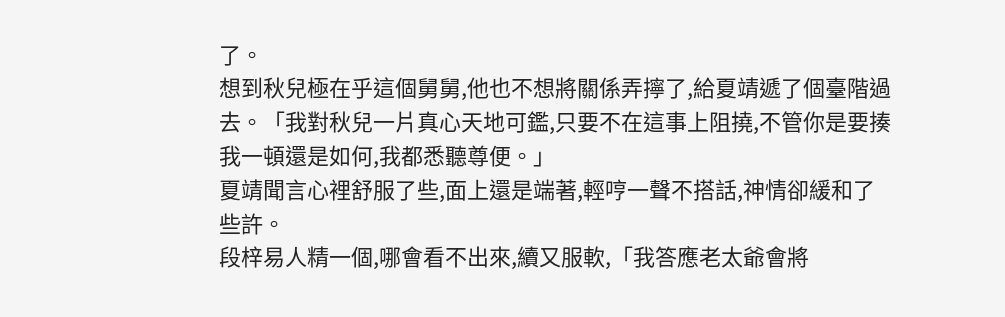了。
想到秋兒極在乎這個舅舅,他也不想將關係弄擰了,給夏靖遞了個臺階過去。「我對秋兒一片真心天地可鑑,只要不在這事上阻撓,不管你是要揍我一頓還是如何,我都悉聽尊便。」
夏靖聞言心裡舒服了些,面上還是端著,輕哼一聲不搭話,神情卻緩和了些許。
段梓易人精一個,哪會看不出來,續又服軟,「我答應老太爺會將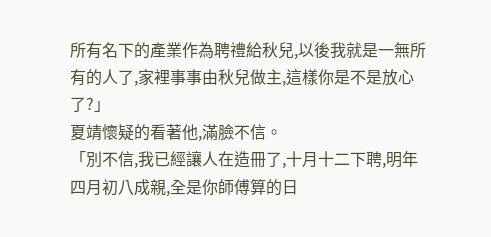所有名下的產業作為聘禮給秋兒,以後我就是一無所有的人了,家裡事事由秋兒做主,這樣你是不是放心了?」
夏靖懷疑的看著他,滿臉不信。
「別不信,我已經讓人在造冊了,十月十二下聘,明年四月初八成親,全是你師傅算的日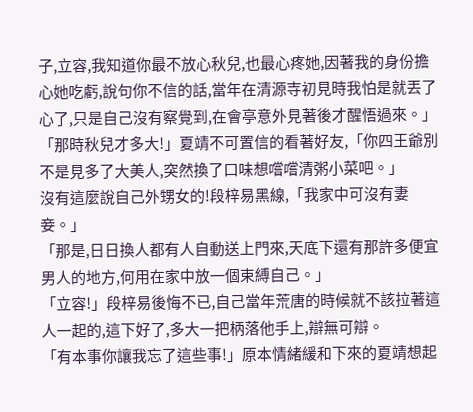子,立容,我知道你最不放心秋兒,也最心疼她,因著我的身份擔心她吃虧,說句你不信的話,當年在清源寺初見時我怕是就丟了心了,只是自己沒有察覺到,在會亭意外見著後才醒悟過來。」
「那時秋兒才多大!」夏靖不可置信的看著好友,「你四王爺別不是見多了大美人,突然換了口味想嚐嚐清粥小菜吧。」
沒有這麼說自己外甥女的!段梓易黑線,「我家中可沒有妻妾。」
「那是,日日換人都有人自動送上門來,天底下還有那許多便宜男人的地方,何用在家中放一個束縛自己。」
「立容!」段梓易後悔不已,自己當年荒唐的時候就不該拉著這人一起的,這下好了,多大一把柄落他手上,辯無可辯。
「有本事你讓我忘了這些事!」原本情緒緩和下來的夏靖想起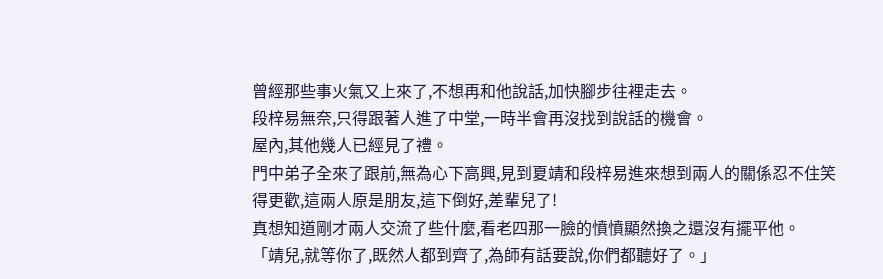曾經那些事火氣又上來了,不想再和他說話,加快腳步往裡走去。
段梓易無奈,只得跟著人進了中堂,一時半會再沒找到說話的機會。
屋內,其他幾人已經見了禮。
門中弟子全來了跟前,無為心下高興,見到夏靖和段梓易進來想到兩人的關係忍不住笑得更歡,這兩人原是朋友,這下倒好,差輩兒了!
真想知道剛才兩人交流了些什麼,看老四那一臉的憤憤顯然換之還沒有擺平他。
「靖兒,就等你了,既然人都到齊了,為師有話要說,你們都聽好了。」